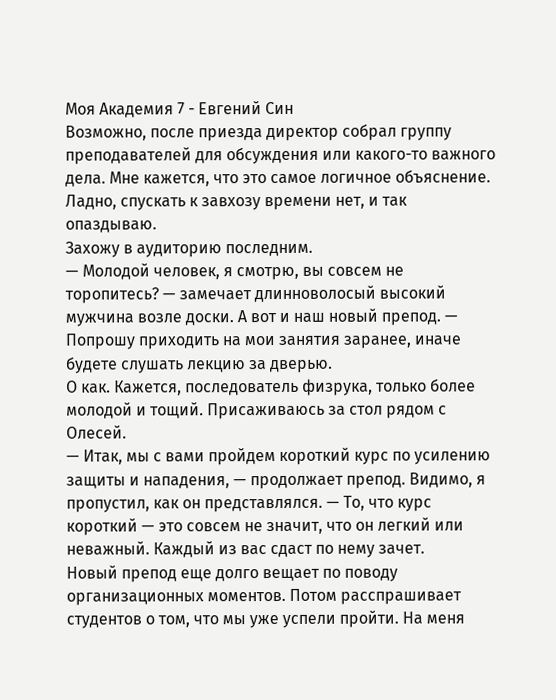Моя Академия 7 - Евгений Син
Возможно, после приезда директор собрал группу преподавателей для обсуждения или какого-то важного дела. Мне кажется, что это самое логичное объяснение. Ладно, спускать к завхозу времени нет, и так опаздываю.
Захожу в аудиторию последним.
— Молодой человек, я смотрю, вы совсем не торопитесь? — замечает длинноволосый высокий мужчина возле доски. А вот и наш новый препод. — Попрошу приходить на мои занятия заранее, иначе будете слушать лекцию за дверью.
О как. Кажется, последователь физрука, только более молодой и тощий. Присаживаюсь за стол рядом с Олесей.
— Итак, мы с вами пройдем короткий курс по усилению защиты и нападения, — продолжает препод. Видимо, я пропустил, как он представлялся. — То, что курс короткий — это совсем не значит, что он легкий или неважный. Каждый из вас сдаст по нему зачет.
Новый препод еще долго вещает по поводу организационных моментов. Потом расспрашивает студентов о том, что мы уже успели пройти. На меня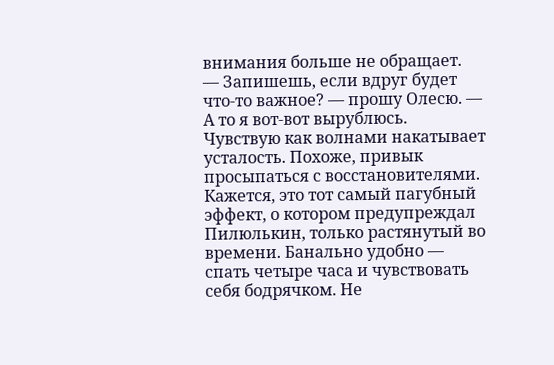внимания больше не обращает.
— Запишешь, если вдруг будет что-то важное? — прошу Олесю. — А то я вот-вот вырублюсь.
Чувствую как волнами накатывает усталость. Похоже, привык просыпаться с восстановителями. Кажется, это тот самый пагубный эффект, о котором предупреждал Пилюлькин, только растянутый во времени. Банально удобно — спать четыре часа и чувствовать себя бодрячком. Не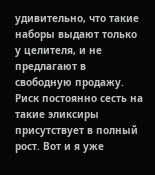удивительно, что такие наборы выдают только у целителя, и не предлагают в свободную продажу. Риск постоянно сесть на такие эликсиры присутствует в полный рост. Вот и я уже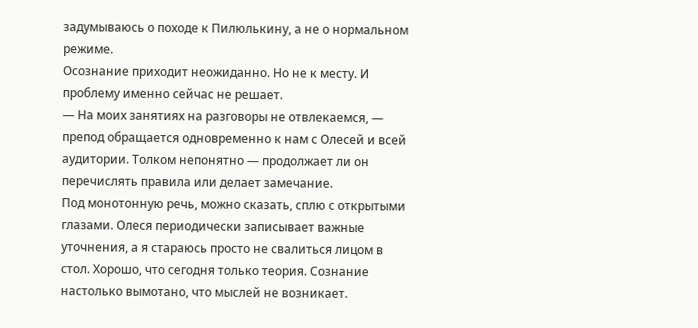задумываюсь о походе к Пилюлькину, а не о нормальном режиме.
Осознание приходит неожиданно. Но не к месту. И проблему именно сейчас не решает.
— На моих занятиях на разговоры не отвлекаемся, — препод обращается одновременно к нам с Олесей и всей аудитории. Толком непонятно — продолжает ли он перечислять правила или делает замечание.
Под монотонную речь, можно сказать, сплю с открытыми глазами. Олеся периодически записывает важные уточнения, а я стараюсь просто не свалиться лицом в стол. Хорошо, что сегодня только теория. Сознание настолько вымотано, что мыслей не возникает.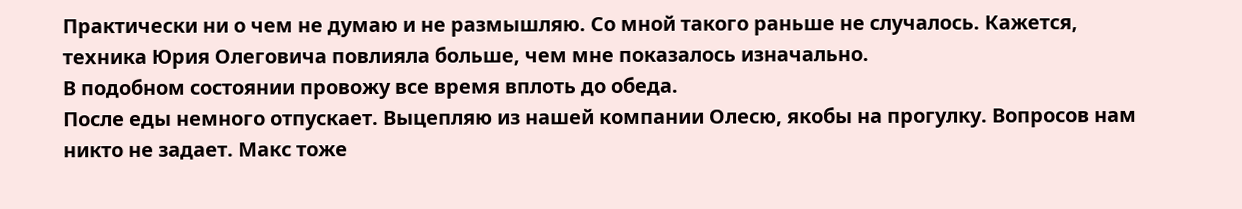Практически ни о чем не думаю и не размышляю. Со мной такого раньше не случалось. Кажется, техника Юрия Олеговича повлияла больше, чем мне показалось изначально.
В подобном состоянии провожу все время вплоть до обеда.
После еды немного отпускает. Выцепляю из нашей компании Олесю, якобы на прогулку. Вопросов нам никто не задает. Макс тоже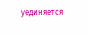уединяется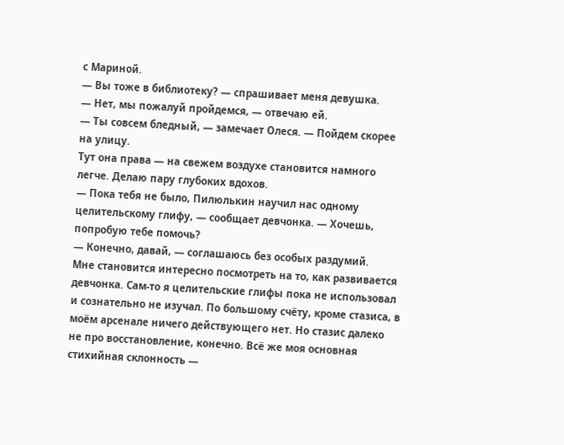с Мариной.
— Вы тоже в библиотеку? — спрашивает меня девушка.
— Нет, мы пожалуй пройдемся, — отвечаю ей.
— Ты совсем бледный, — замечает Олеся. — Пойдем скорее на улицу.
Тут она права — на свежем воздухе становится намного легче. Делаю пару глубоких вдохов.
— Пока тебя не было, Пилюлькин научил нас одному целительскому глифу, — сообщает девчонка. — Хочешь, попробую тебе помочь?
— Конечно, давай, — соглашаюсь без особых раздумий.
Мне становится интересно посмотреть на то, как развивается девчонка. Сам-то я целительские глифы пока не использовал и сознательно не изучал. По большому счёту, кроме стазиса, в моём арсенале ничего действующего нет. Но стазис далеко не про восстановление, конечно. Всё же моя основная стихийная склонность —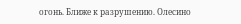огонь. Ближе к разрушению. Олесино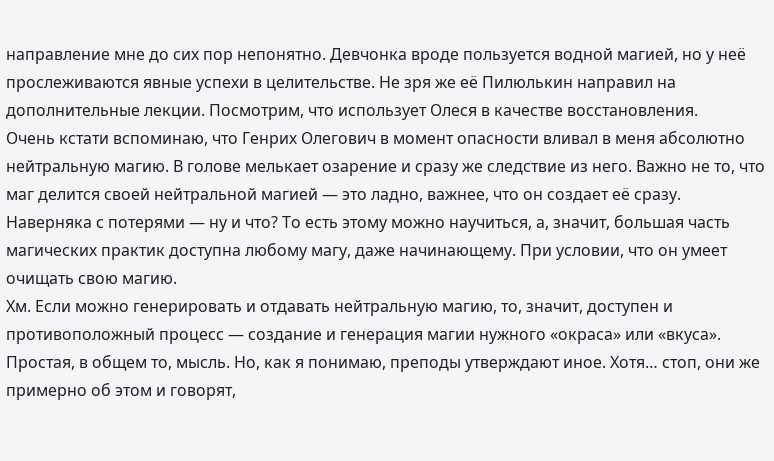направление мне до сих пор непонятно. Девчонка вроде пользуется водной магией, но у неё прослеживаются явные успехи в целительстве. Не зря же её Пилюлькин направил на дополнительные лекции. Посмотрим, что использует Олеся в качестве восстановления.
Очень кстати вспоминаю, что Генрих Олегович в момент опасности вливал в меня абсолютно нейтральную магию. В голове мелькает озарение и сразу же следствие из него. Важно не то, что маг делится своей нейтральной магией — это ладно, важнее, что он создает её сразу. Наверняка с потерями — ну и что? То есть этому можно научиться, а, значит, большая часть магических практик доступна любому магу, даже начинающему. При условии, что он умеет очищать свою магию.
Хм. Если можно генерировать и отдавать нейтральную магию, то, значит, доступен и противоположный процесс — создание и генерация магии нужного «окраса» или «вкуса». Простая, в общем то, мысль. Но, как я понимаю, преподы утверждают иное. Хотя… стоп, они же примерно об этом и говорят,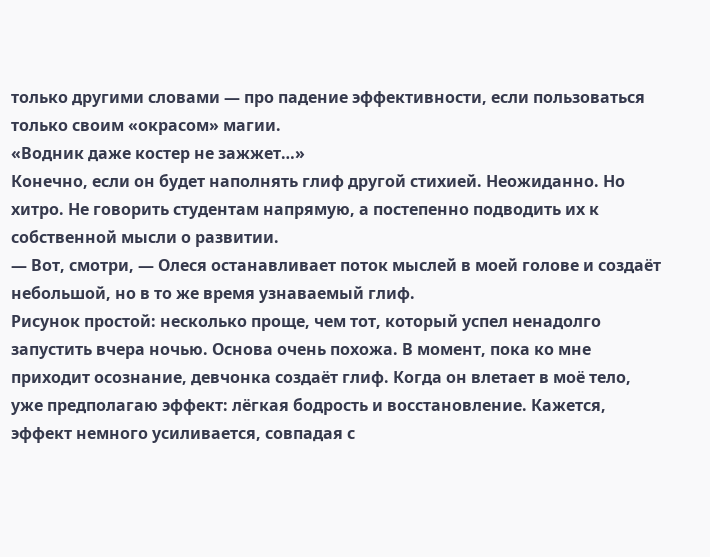только другими словами — про падение эффективности, если пользоваться только своим «окрасом» магии.
«Водник даже костер не зажжет…»
Конечно, если он будет наполнять глиф другой стихией. Неожиданно. Но хитро. Не говорить студентам напрямую, а постепенно подводить их к собственной мысли о развитии.
— Вот, смотри, — Олеся останавливает поток мыслей в моей голове и создаёт небольшой, но в то же время узнаваемый глиф.
Рисунок простой: несколько проще, чем тот, который успел ненадолго запустить вчера ночью. Основа очень похожа. В момент, пока ко мне приходит осознание, девчонка создаёт глиф. Когда он влетает в моё тело, уже предполагаю эффект: лёгкая бодрость и восстановление. Кажется, эффект немного усиливается, совпадая с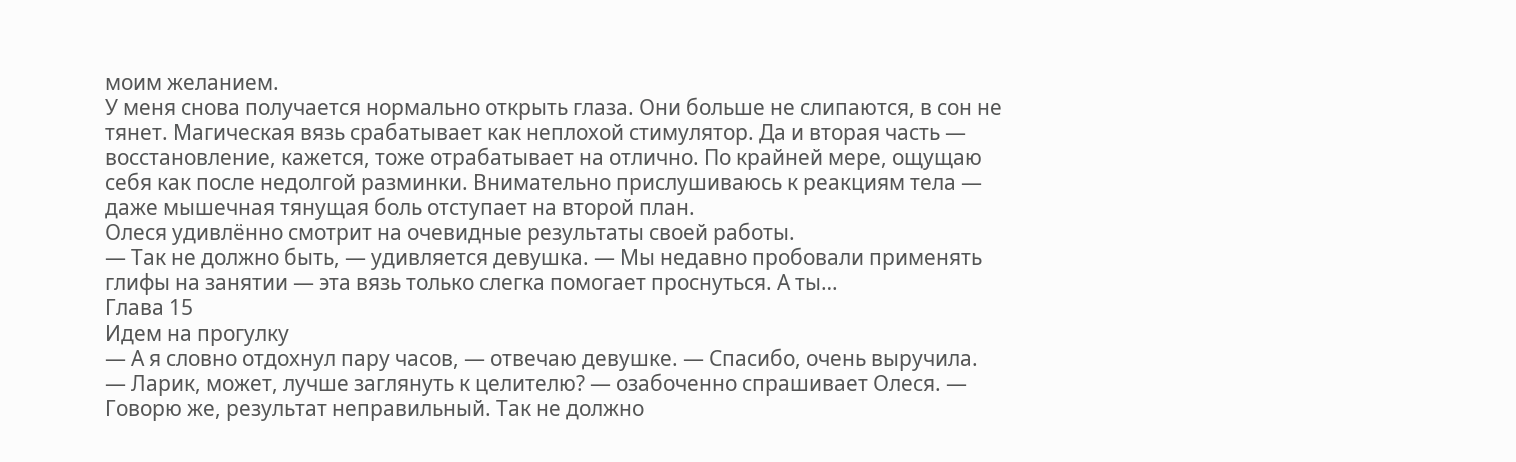моим желанием.
У меня снова получается нормально открыть глаза. Они больше не слипаются, в сон не тянет. Магическая вязь срабатывает как неплохой стимулятор. Да и вторая часть — восстановление, кажется, тоже отрабатывает на отлично. По крайней мере, ощущаю себя как после недолгой разминки. Внимательно прислушиваюсь к реакциям тела — даже мышечная тянущая боль отступает на второй план.
Олеся удивлённо смотрит на очевидные результаты своей работы.
— Так не должно быть, — удивляется девушка. — Мы недавно пробовали применять глифы на занятии — эта вязь только слегка помогает проснуться. А ты…
Глава 15
Идем на прогулку
— А я словно отдохнул пару часов, — отвечаю девушке. — Спасибо, очень выручила.
— Ларик, может, лучше заглянуть к целителю? — озабоченно спрашивает Олеся. — Говорю же, результат неправильный. Так не должно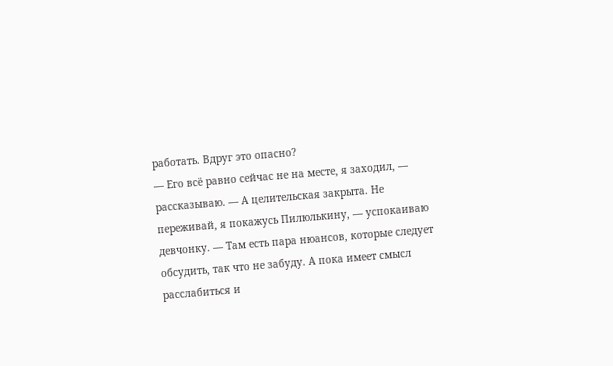работать. Вдруг это опасно?
— Его всё равно сейчас не на месте, я заходил, — рассказываю. — А целительская закрыта. Не переживай, я покажусь Пилюлькину, — успокаиваю девчонку. — Там есть пара нюансов, которые следует обсудить, так что не забуду. А пока имеет смысл расслабиться и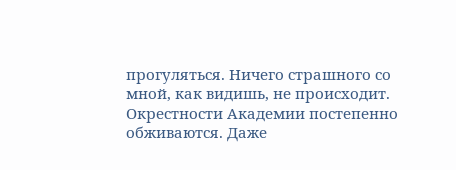прогуляться. Ничего страшного со мной, как видишь, не происходит.
Окрестности Академии постепенно обживаются. Даже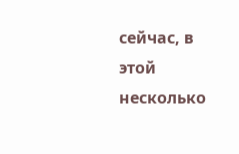сейчас, в этой несколько